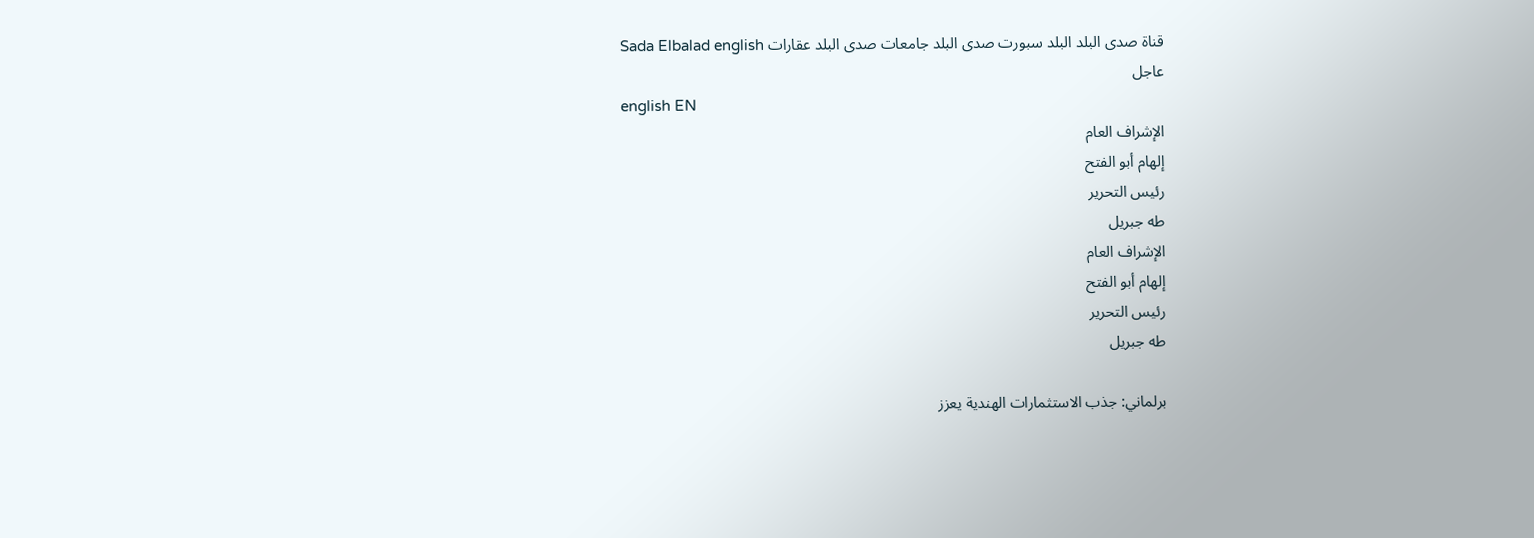قناة صدى البلد البلد سبورت صدى البلد جامعات صدى البلد عقارات Sada Elbalad english
عاجل
english EN
الإشراف العام
إلهام أبو الفتح
رئيس التحرير
طه جبريل
الإشراف العام
إلهام أبو الفتح
رئيس التحرير
طه جبريل

برلماني: جذب الاستثمارات الهندية يعزز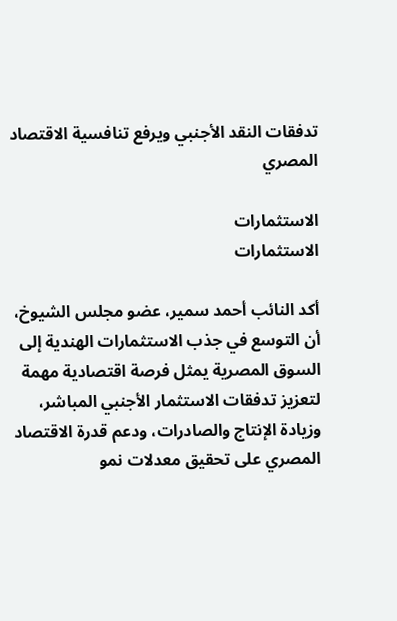تدفقات النقد الأجنبي ويرفع تنافسية الاقتصاد المصري

الاستثمارات
الاستثمارات

أكد النائب أحمد سمير، عضو مجلس الشيوخ، أن التوسع في جذب الاستثمارات الهندية إلى السوق المصرية يمثل فرصة اقتصادية مهمة لتعزيز تدفقات الاستثمار الأجنبي المباشر، وزيادة الإنتاج والصادرات، ودعم قدرة الاقتصاد المصري على تحقيق معدلات نمو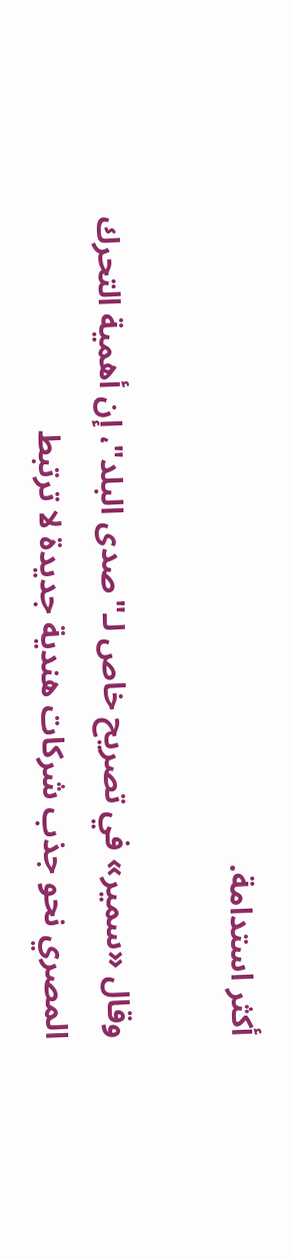أكثر استدامة.

وقال «سمير» في تصريح خاص لـ"صدى البلد"، إن أهمية التحرك المصري نحو جذب شركات هندية جديدة لا ترتبط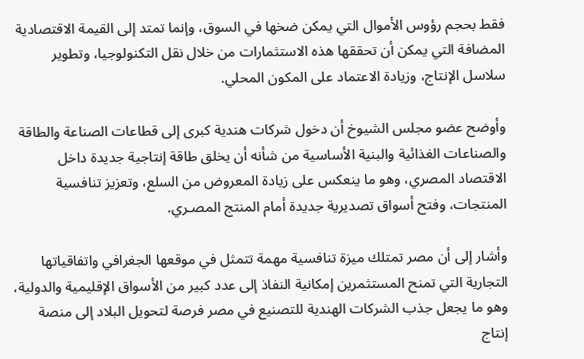فقط بحجم رؤوس الأموال التي يمكن ضخها في السوق، وإنما تمتد إلى القيمة الاقتصادية المضافة التي يمكن أن تحققها هذه الاستثمارات من خلال نقل التكنولوجيا، وتطوير سلاسل الإنتاج، وزيادة الاعتماد على المكون المحلي.

وأوضح عضو مجلس الشيوخ أن دخول شركات هندية كبرى إلى قطاعات الصناعة والطاقة والصناعات الغذائية والبنية الأساسية من شأنه أن يخلق طاقة إنتاجية جديدة داخل الاقتصاد المصري، وهو ما ينعكس على زيادة المعروض من السلع، وتعزيز تنافسية المنتجات، وفتح أسواق تصديرية جديدة أمام المنتج المصـري.

وأشار إلى أن مصر تمتلك ميزة تنافسية مهمة تتمثل في موقعها الجغرافي واتفاقياتها التجارية التي تمنح المستثمرين إمكانية النفاذ إلى عدد كبير من الأسواق الإقليمية والدولية، وهو ما يجعل جذب الشركات الهندية للتصنيع في مصر فرصة لتحويل البلاد إلى منصة إنتاج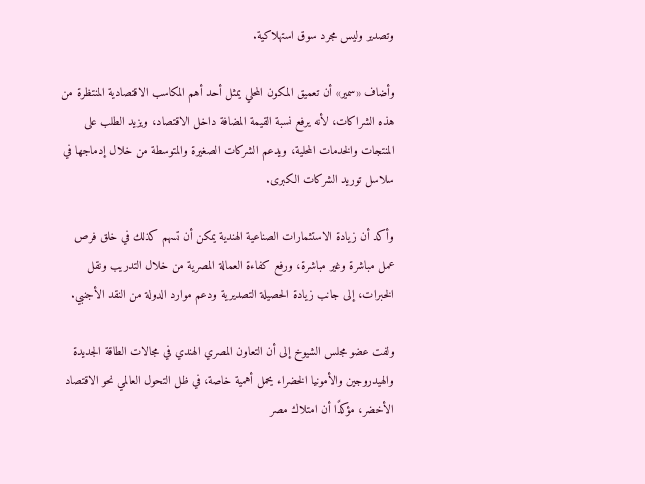وتصدير وليس مجرد سوق استهلاكية.

وأضاف «سمير» أن تعميق المكون المحلي يمثل أحد أهم المكاسب الاقتصادية المنتظرة من هذه الشراكات، لأنه يرفع نسبة القيمة المضافة داخل الاقتصاد، ويزيد الطلب على المنتجات والخدمات المحلية، ويدعم الشركات الصغيرة والمتوسطة من خلال إدماجها في سلاسل توريد الشركات الكبرى.

وأكد أن زيادة الاستثمارات الصناعية الهندية يمكن أن تسهم كذلك في خلق فرص عمل مباشرة وغير مباشرة، ورفع كفاءة العمالة المصرية من خلال التدريب ونقل الخبرات، إلى جانب زيادة الحصيلة التصديرية ودعم موارد الدولة من النقد الأجنبي.

ولفت عضو مجلس الشيوخ إلى أن التعاون المصري الهندي في مجالات الطاقة الجديدة والهيدروجين والأمونيا الخضراء يحمل أهمية خاصة، في ظل التحول العالمي نحو الاقتصاد الأخضر، مؤكدًا أن امتلاك مصر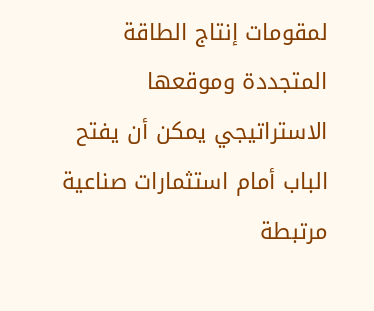لمقومات إنتاج الطاقة المتجددة وموقعها الاستراتيجي يمكن أن يفتح الباب أمام استثمارات صناعية مرتبطة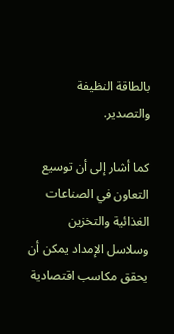بالطاقة النظيفة والتصدير.

كما أشار إلى أن توسيع التعاون في الصناعات الغذائية والتخزين وسلاسل الإمداد يمكن أن يحقق مكاسب اقتصادية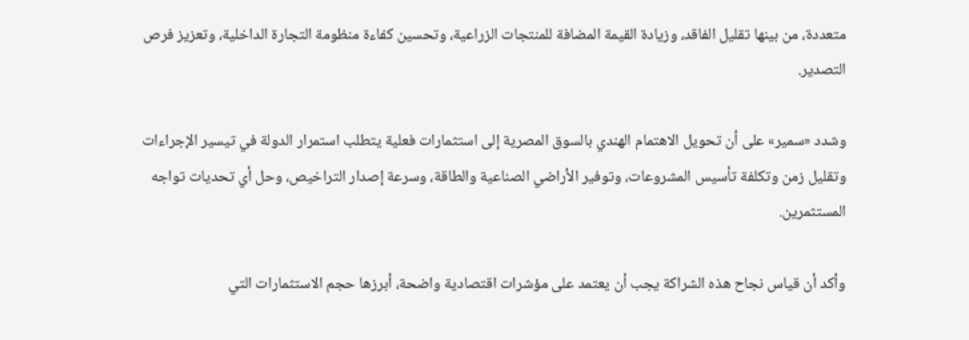متعددة، من بينها تقليل الفاقد، وزيادة القيمة المضافة للمنتجات الزراعية، وتحسين كفاءة منظومة التجارة الداخلية، وتعزيز فرص التصدير.

وشدد «سمير» على أن تحويل الاهتمام الهندي بالسوق المصرية إلى استثمارات فعلية يتطلب استمرار الدولة في تيسير الإجراءات وتقليل زمن وتكلفة تأسيس المشروعات، وتوفير الأراضي الصناعية والطاقة، وسرعة إصدار التراخيص، وحل أي تحديات تواجه المستثمرين.

وأكد أن قياس نجاح هذه الشراكة يجب أن يعتمد على مؤشرات اقتصادية واضحة، أبرزها حجم الاستثمارات التي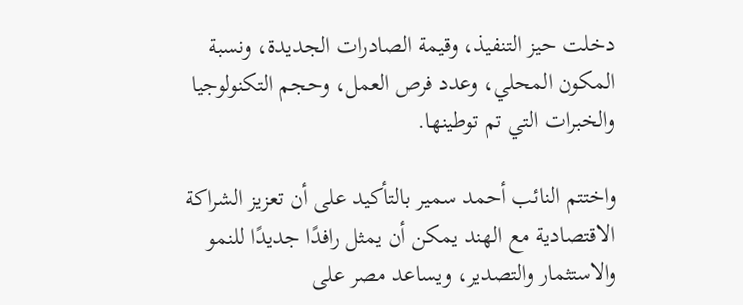دخلت حيز التنفيذ، وقيمة الصادرات الجديدة، ونسبة المكون المحلي، وعدد فرص العمل، وحجم التكنولوجيا والخبرات التي تم توطينها.

واختتم النائب أحمد سمير بالتأكيد على أن تعزيز الشراكة الاقتصادية مع الهند يمكن أن يمثل رافدًا جديدًا للنمو والاستثمار والتصدير، ويساعد مصر على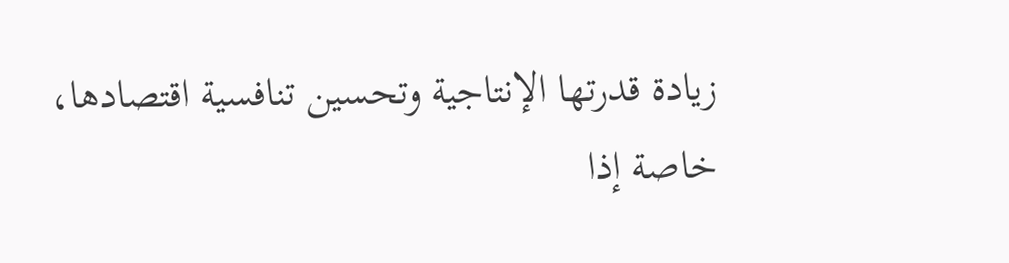زيادة قدرتها الإنتاجية وتحسين تنافسية اقتصادها، خاصة إذا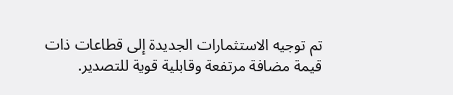تم توجيه الاستثمارات الجديدة إلى قطاعات ذات قيمة مضافة مرتفعة وقابلية قوية للتصدير.